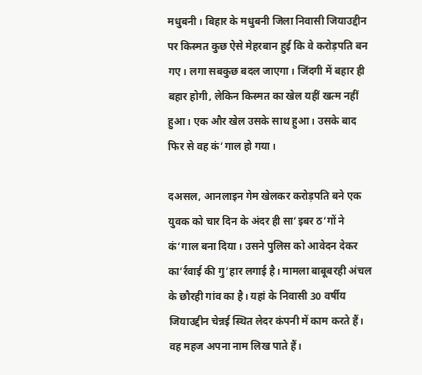मधुबनी। बिहार के मधुबनी जिला निवासी जियाउद्दीन पर किस्मत कुछ ऐसे मेहरबान हुई कि वे करोड़पति बन गए। लगा सबकुछ बदल जाएगा। जिंदगी में बहार ही बहार होगी, लेकिन किस्मत का खेल यहीं खत्म नहीं हुआ। एक और खेल उसके साथ हुआ। उसके बाद फिर से वह कं’गाल हो गया।

दअसल, आनलाइन गेम खेलकर करोड़पति बने एक युवक को चार दिन के अंदर ही सा’इबर ठ’गों ने कं’गाल बना दिया। उसने पुलिस को आवेदन देकर का’र्रवाई की गु’हार लगाई है। मामला बाबूबरही अंचल के छौरही गांव का है। यहां के निवासी 30 वर्षीय जियाउद्दीन चेन्नई स्थित लेदर कंपनी में काम करते हैं। वह महज अपना नाम लिख पाते हैं।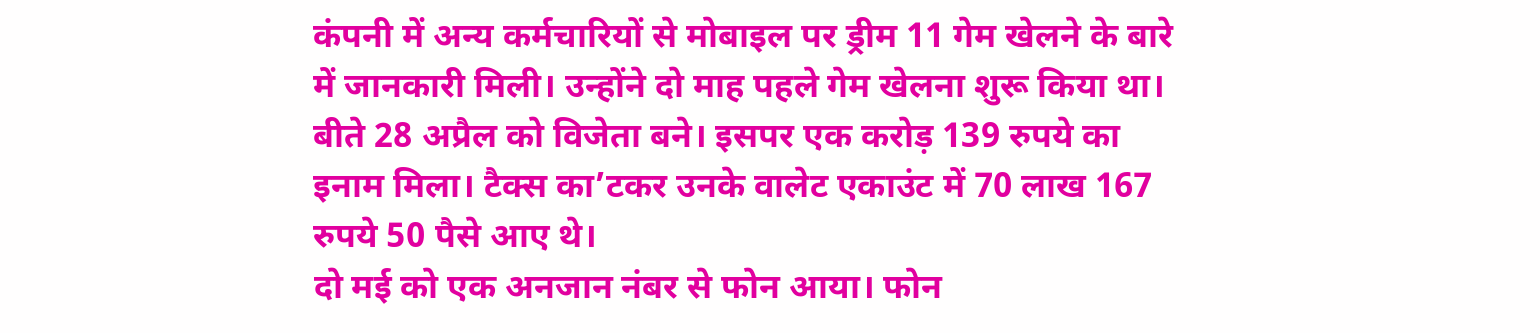कंपनी में अन्य कर्मचारियों से मोबाइल पर ड्रीम 11 गेम खेलने के बारे में जानकारी मिली। उन्होंने दो माह पहले गेम खेलना शुरू किया था। बीते 28 अप्रैल को विजेता बने। इसपर एक करोड़ 139 रुपये का इनाम मिला। टैक्स का’टकर उनके वालेट एकाउंट में 70 लाख 167 रुपये 50 पैसे आए थे।
दो मई को एक अनजान नंबर से फोन आया। फोन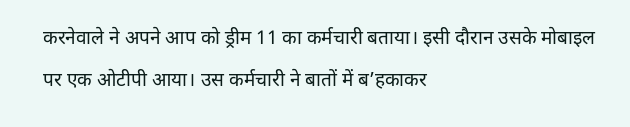करनेवाले ने अपने आप को ड्रीम 11 का कर्मचारी बताया। इसी दौरान उसके मोबाइल पर एक ओटीपी आया। उस कर्मचारी ने बातों में ब’हकाकर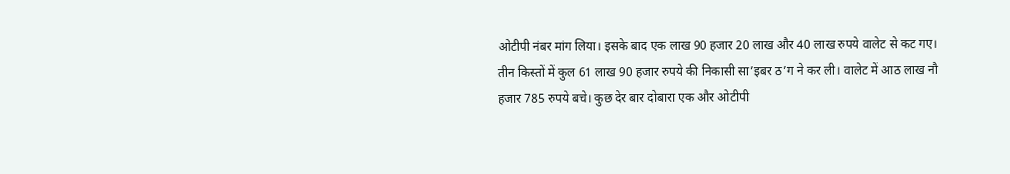ओटीपी नंबर मांग लिया। इसके बाद एक लाख 90 हजार 20 लाख और 40 लाख रुपये वालेट से कट गए।
तीन किस्तों में कुल 61 लाख 90 हजार रुपये की निकासी सा’इबर ठ’ग ने कर ली। वालेट में आठ लाख नौ हजार 785 रुपये बचे। कुछ देर बार दोबारा एक और ओटीपी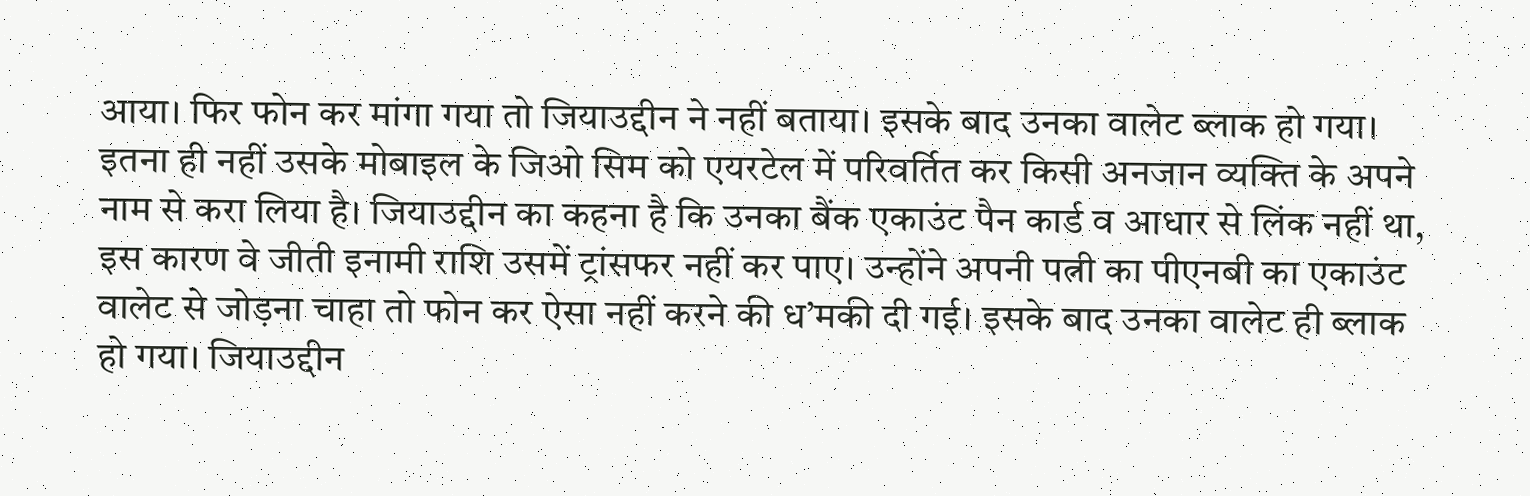आया। फिर फोन कर मांगा गया तो जियाउद्दीन ने नहीं बताया। इसके बाद उनका वालेट ब्लाक हो गया।
इतना ही नहीं उसके मोबाइल के जिओ सिम को एयरटेल में परिवर्तित कर किसी अनजान व्यक्ति के अपने नाम से करा लिया है। जियाउद्दीन का कहना है कि उनका बैंक एकाउंट पैन कार्ड व आधार से लिंक नहीं था, इस कारण वे जीती इनामी राशि उसमें ट्रांसफर नहीं कर पाए। उन्होंने अपनी पत्नी का पीएनबी का एकाउंट वालेट से जोड़ना चाहा तो फोन कर ऐसा नहीं करने की ध’मकी दी गई। इसके बाद उनका वालेट ही ब्लाक हो गया। जियाउद्दीन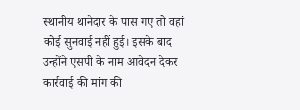स्थानीय थानेदार के पास गए तो वहां कोई सुनवाई नहीं हुई। इसके बाद उन्होंने एसपी के नाम आवेदन देकर कार्रवाई की मांग की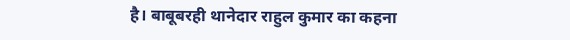है। बाबूबरही थानेदार राहुल कुमार का कहना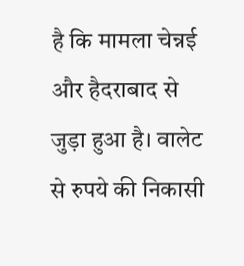है कि मामला चेन्नई और हैदराबाद से जुड़ा हुआ है। वालेट से रुपये की निकासी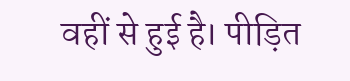वहीं से हुई है। पीड़ित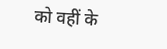को वहीं के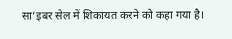सा’इबर सेल में शिकायत करने को कहा गया है।